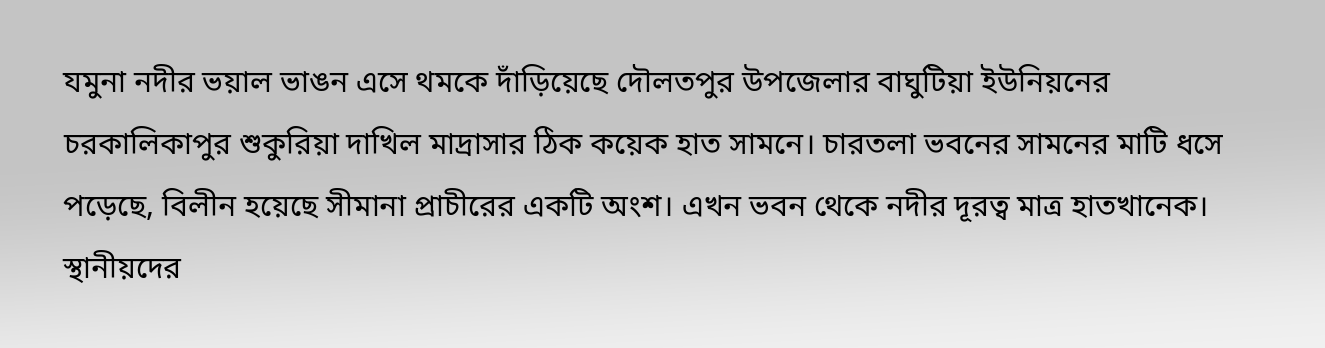যমুনা নদীর ভয়াল ভাঙন এসে থমকে দাঁড়িয়েছে দৌলতপুর উপজেলার বাঘুটিয়া ইউনিয়নের চরকালিকাপুর শুকুরিয়া দাখিল মাদ্রাসার ঠিক কয়েক হাত সামনে। চারতলা ভবনের সামনের মাটি ধসে পড়েছে, বিলীন হয়েছে সীমানা প্রাচীরের একটি অংশ। এখন ভবন থেকে নদীর দূরত্ব মাত্র হাতখানেক। স্থানীয়দের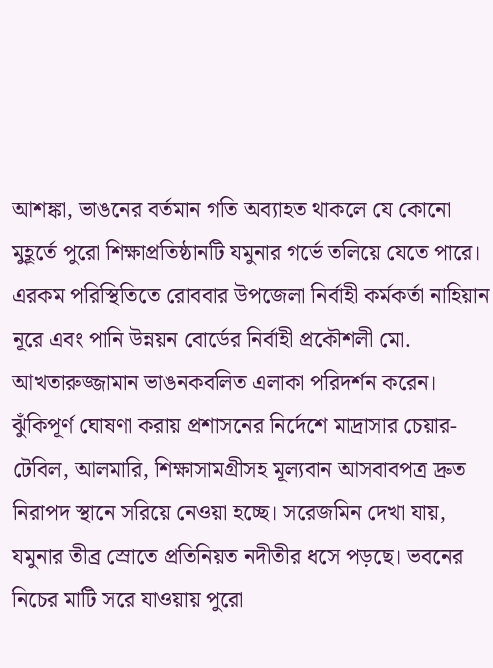আশঙ্কা, ভাঙনের বর্তমান গতি অব্যাহত থাকলে যে কোনো মুহূর্তে পুরো শিক্ষাপ্রতিষ্ঠানটি যমুনার গর্ভে তলিয়ে যেতে পারে। এরকম পরিস্থিতিতে রোববার উপজেলা নির্বাহী কর্মকর্তা নাহিয়ান নূরে এবং পানি উন্নয়ন বোর্ডের নির্বাহী প্রকৌশলী মো. আখতারুজ্জামান ভাঙনকবলিত এলাকা পরিদর্শন করেন। ঝুঁকিপূর্ণ ঘোষণা করায় প্রশাসনের নির্দেশে মাদ্রাসার চেয়ার-টেবিল, আলমারি, শিক্ষাসামগ্রীসহ মূল্যবান আসবাবপত্র দ্রুত নিরাপদ স্থানে সরিয়ে নেওয়া হচ্ছে। সরেজমিন দেখা যায়, যমুনার তীব্র স্রোতে প্রতিনিয়ত নদীতীর ধসে পড়ছে। ভবনের নিচের মাটি সরে যাওয়ায় পুরো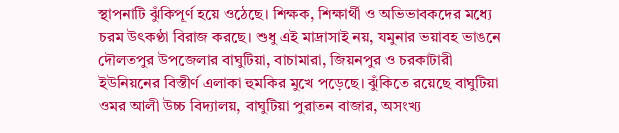স্থাপনাটি ঝুঁকিপূর্ণ হয়ে ওঠেছে। শিক্ষক, শিক্ষার্থী ও অভিভাবকদের মধ্যে চরম উৎকণ্ঠা বিরাজ করছে। শুধু এই মাদ্রাসাই নয়, যমুনার ভয়াবহ ভাঙনে দৌলতপুর উপজেলার বাঘুটিয়া, বাচামারা, জিয়নপুর ও চরকাটারী ইউনিয়নের বিস্তীর্ণ এলাকা হুমকির মুখে পড়েছে। ঝুঁকিতে রয়েছে বাঘুটিয়া ওমর আলী উচ্চ বিদ্যালয়, বাঘুটিয়া পুরাতন বাজার, অসংখ্য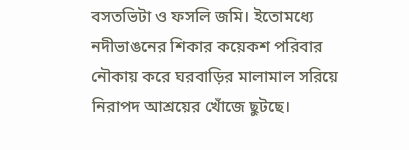বসতভিটা ও ফসলি জমি। ইতোমধ্যে নদীভাঙনের শিকার কয়েকশ পরিবার নৌকায় করে ঘরবাড়ির মালামাল সরিয়ে নিরাপদ আশ্রয়ের খোঁজে ছুটছে।